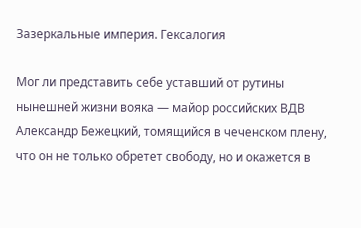Зазеркальные империя. Гексалогия

Мог ли представить себе уставший от рутины нынешней жизни вояка — майор российских ВДВ Александр Бежецкий, томящийся в чеченском плену, что он не только обретет свободу, но и окажется в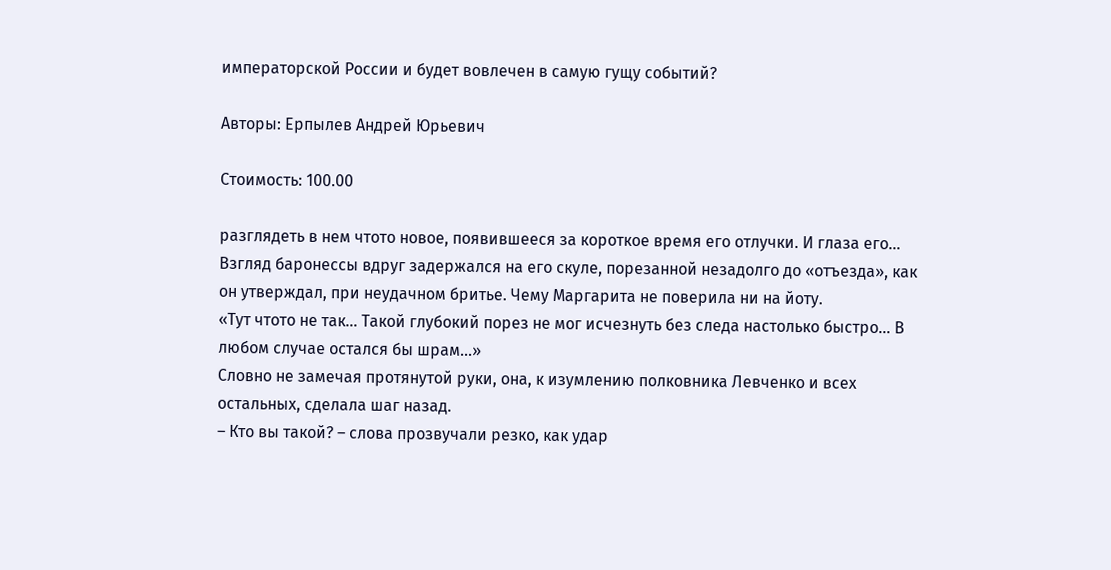императорской России и будет вовлечен в самую гущу событий?

Авторы: Ерпылев Андрей Юрьевич

Стоимость: 100.00

разглядеть в нем чтото новое, появившееся за короткое время его отлучки. И глаза его…
Взгляд баронессы вдруг задержался на его скуле, порезанной незадолго до «отъезда», как он утверждал, при неудачном бритье. Чему Маргарита не поверила ни на йоту.
«Тут чтото не так… Такой глубокий порез не мог исчезнуть без следа настолько быстро… В любом случае остался бы шрам…»
Словно не замечая протянутой руки, она, к изумлению полковника Левченко и всех остальных, сделала шаг назад.
– Кто вы такой? – слова прозвучали резко, как удар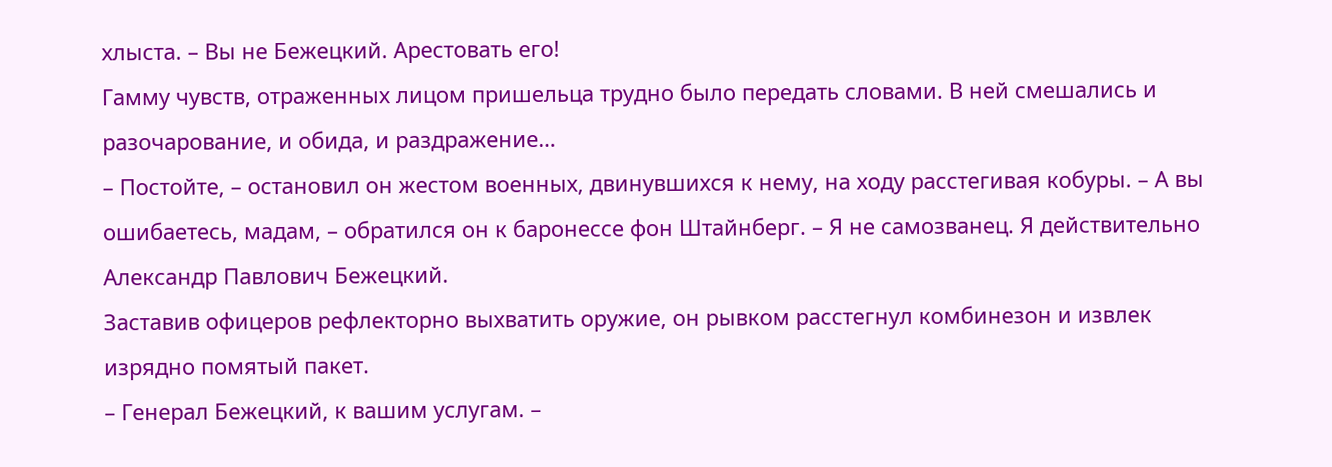хлыста. – Вы не Бежецкий. Арестовать его!
Гамму чувств, отраженных лицом пришельца трудно было передать словами. В ней смешались и разочарование, и обида, и раздражение…
– Постойте, – остановил он жестом военных, двинувшихся к нему, на ходу расстегивая кобуры. – А вы ошибаетесь, мадам, – обратился он к баронессе фон Штайнберг. – Я не самозванец. Я действительно Александр Павлович Бежецкий.
Заставив офицеров рефлекторно выхватить оружие, он рывком расстегнул комбинезон и извлек изрядно помятый пакет.
– Генерал Бежецкий, к вашим услугам. –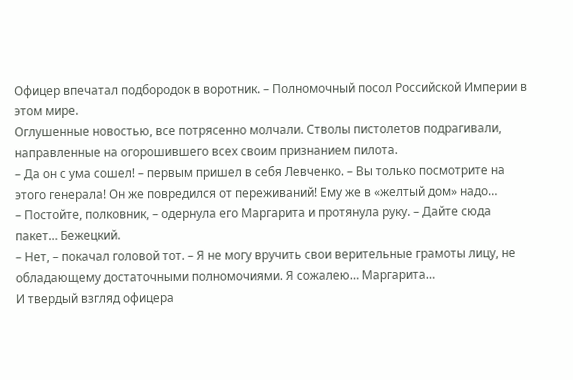Офицер впечатал подбородок в воротник. – Полномочный посол Российской Империи в этом мире.
Оглушенные новостью, все потрясенно молчали. Стволы пистолетов подрагивали, направленные на огорошившего всех своим признанием пилота.
– Да он с ума сошел! – первым пришел в себя Левченко. – Вы только посмотрите на этого генерала! Он же повредился от переживаний! Ему же в «желтый дом» надо…
– Постойте, полковник, – одернула его Маргарита и протянула руку. – Дайте сюда пакет… Бежецкий.
– Нет, – покачал головой тот. – Я не могу вручить свои верительные грамоты лицу, не обладающему достаточными полномочиями. Я сожалею… Маргарита…
И твердый взгляд офицера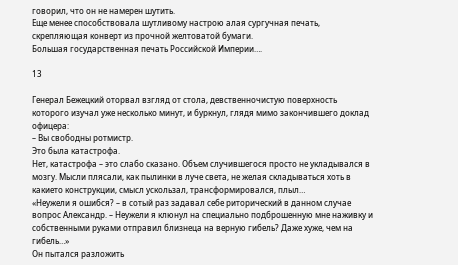говорил, что он не намерен шутить.
Еще менее способствовала шутливому настрою алая сургучная печать, скрепляющая конверт из прочной желтоватой бумаги.
Большая государственная печать Российской Империи….

13

Генерал Бежецкий оторвал взгляд от стола, девственночистую поверхность которого изучал уже несколько минут, и буркнул, глядя мимо закончившего доклад офицера:
– Вы свободны ротмистр.
Это была катастрофа.
Нет, катастрофа – это слабо сказано. Объем случившегося просто не укладывался в мозгу. Мысли плясали, как пылинки в луче света, не желая складываться хоть в какието конструкции, смысл ускользал, трансформировался, плыл…
«Неужели я ошибся? – в сотый раз задавал себе риторический в данном случае вопрос Александр. – Неужели я клюнул на специально подброшенную мне наживку и собственными руками отправил близнеца на верную гибель? Даже хуже, чем на гибель…»
Он пытался разложить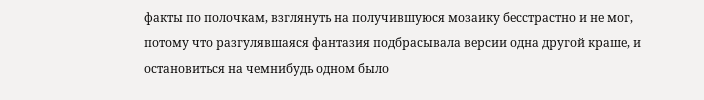факты по полочкам, взглянуть на получившуюся мозаику бесстрастно и не мог, потому что разгулявшаяся фантазия подбрасывала версии одна другой краше, и остановиться на чемнибудь одном было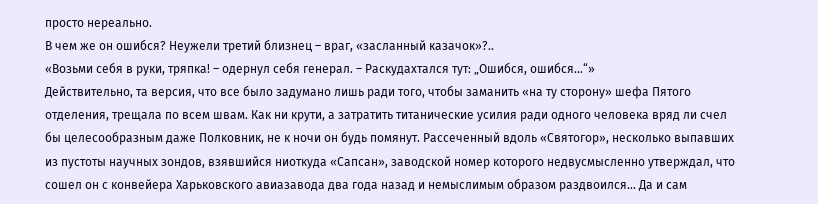просто нереально.
В чем же он ошибся? Неужели третий близнец – враг, «засланный казачок»?..
«Возьми себя в руки, тряпка! – одернул себя генерал. – Раскудахтался тут: „Ошибся, ошибся…“»
Действительно, та версия, что все было задумано лишь ради того, чтобы заманить «на ту сторону» шефа Пятого отделения, трещала по всем швам. Как ни крути, а затратить титанические усилия ради одного человека вряд ли счел бы целесообразным даже Полковник, не к ночи он будь помянут. Рассеченный вдоль «Святогор», несколько выпавших из пустоты научных зондов, взявшийся ниоткуда «Сапсан», заводской номер которого недвусмысленно утверждал, что сошел он с конвейера Харьковского авиазавода два года назад и немыслимым образом раздвоился… Да и сам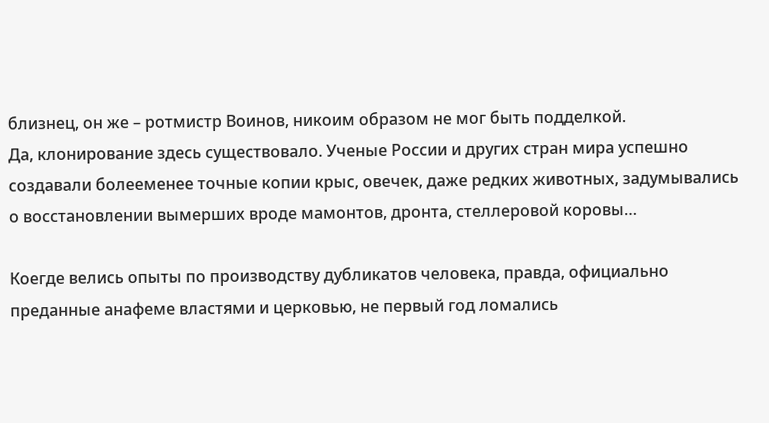близнец, он же – ротмистр Воинов, никоим образом не мог быть подделкой.
Да, клонирование здесь существовало. Ученые России и других стран мира успешно создавали болееменее точные копии крыс, овечек, даже редких животных, задумывались о восстановлении вымерших вроде мамонтов, дронта, стеллеровой коровы…

Коегде велись опыты по производству дубликатов человека, правда, официально преданные анафеме властями и церковью, не первый год ломались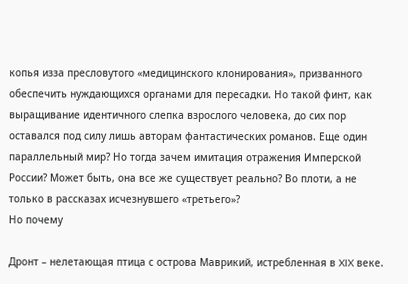копья изза пресловутого «медицинского клонирования», призванного обеспечить нуждающихся органами для пересадки. Но такой финт, как выращивание идентичного слепка взрослого человека, до сих пор оставался под силу лишь авторам фантастических романов. Еще один параллельный мир? Но тогда зачем имитация отражения Имперской России? Может быть, она все же существует реально? Во плоти, а не только в рассказах исчезнувшего «третьего»?
Но почему

Дронт – нелетающая птица с острова Маврикий, истребленная в XIX веке.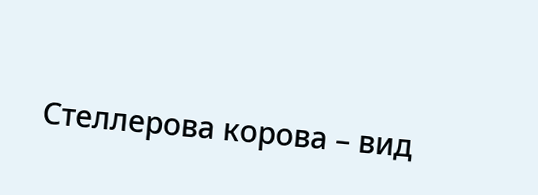Стеллерова корова – вид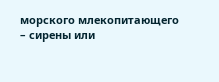морского млекопитающего – сирены или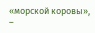«морской коровы», –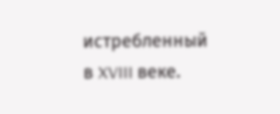истребленный в XVIII веке.